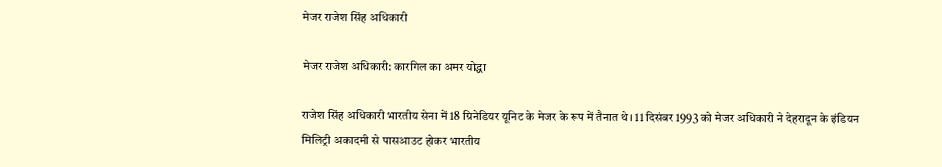मेजर राजेश सिंह अधिकारी

मेजर राजेश अधिकारी: कारगिल का अमर योद्धा

राजेश सिंह अधिकारी भारतीय सेना में 18 ग्रिनेडियर यूनिट के मेजर के रूप में तैनात थे। 11 दिसंबर 1993 को मेजर अधिकारी ने देहरादून के इंडियन मिलिट्री अकादमी से पासआउट होकर भारतीय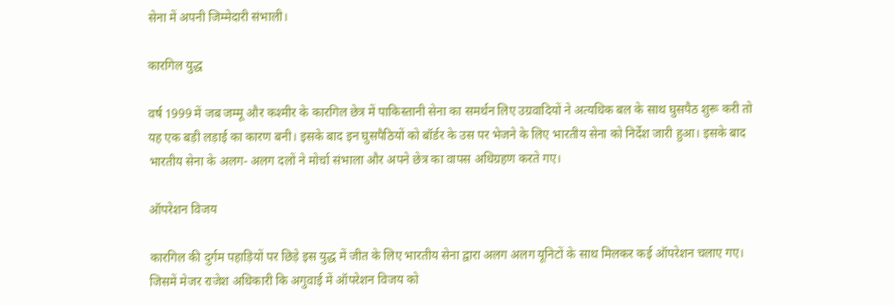सेना में अपनी जिम्मेदारी संभाली।

कारगिल युद्ध

वर्ष 1999 में जब जम्मू और कश्मीर के कारगिल छेत्र में पाकिस्तानी सेना का समर्थन लिए उग्रवादियों ने अत्यधिक बल के साथ घुसपैठ शुरू करी तो यह एक बड़ी लड़ाई का कारण बनी। इसके बाद इन घुसपैठियों को बॉर्डर के उस पर भेजने के लिए भारतीय सेना को निर्देश जारी हुआ। इसके बाद भारतीय सेना के अलग- अलग दलों ने मोर्चा संभाला और अपने छेत्र का वापस अधिग्रहण करते गए।

ऑपरेशन विजय

कारगिल की दुर्गम पहाड़ियों पर छिड़े इस युद्ध में जीत के लिए भारतीय सेना द्वारा अलग अलग यूनिटों के साथ मिलकर कई ऑपरेशन चलाए गए। जिसमें मेजर राजेश अधिकारी कि अगुवाई में ऑपरेशन विजय को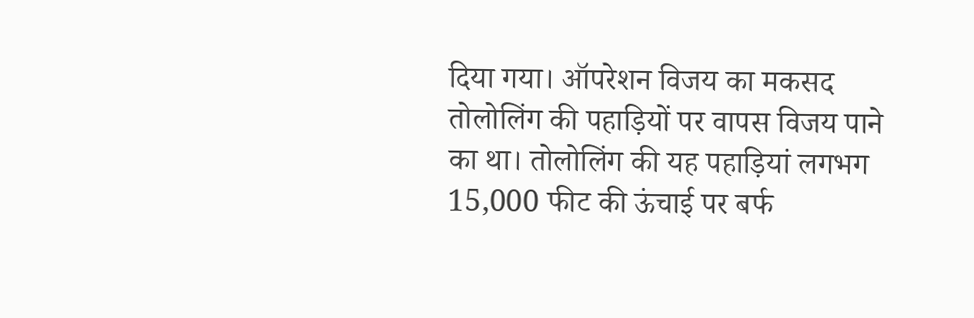दिया गया। ऑपरेशन विजय का मकसद तोलोलिंग की पहाड़ियों पर वापस विजय पाने का था। तोलोलिंग की यह पहाड़ियां लगभग 15,000 फीट की ऊंचाई पर बर्फ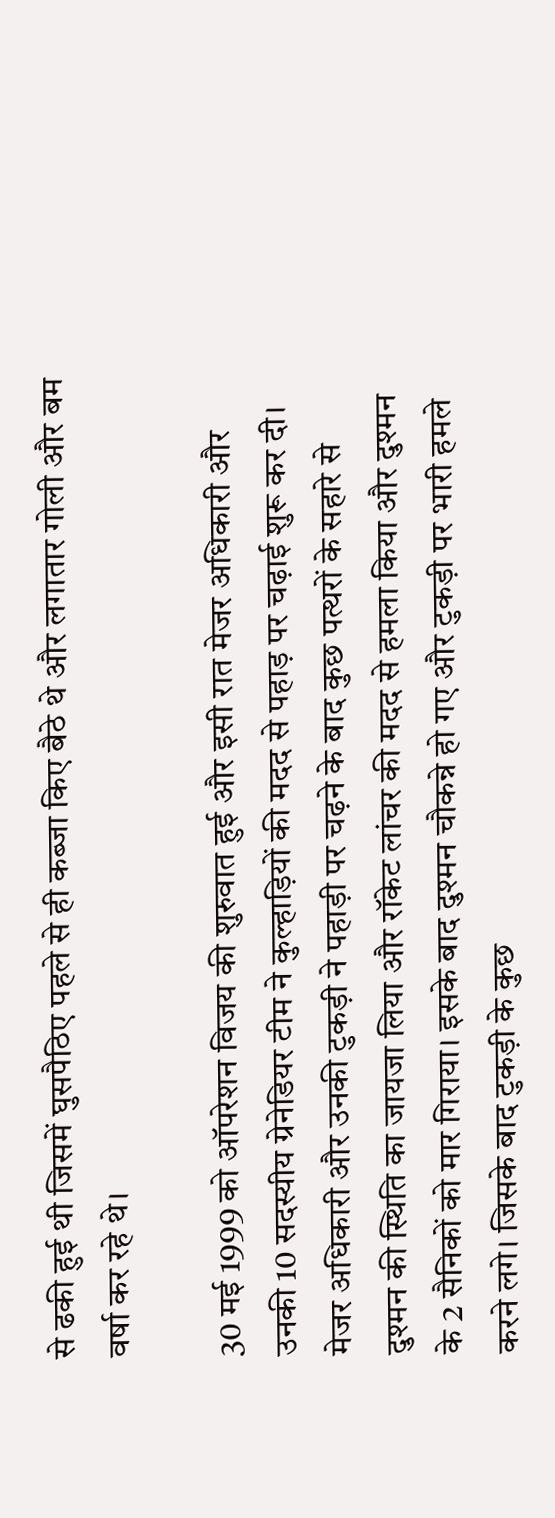से ढकी हुई थी जिसमें घुसपैठिए पहले से ही कब्जा किए बैठे थे और लगातार गोली और बम वर्षा कर रहे थे।

30 मई 1999 को ऑपरेशन विजय की शुरुवात हुई और इसी रात मेजर अधिकारी और उनकी 10 सदस्यीय ग्रेनेडियर टीम ने कुल्हाड़ियों की मदद से पहाड़ पर चढ़ाई शुरू कर दी। मेजर अधिकारी और उनकी टुकड़ी ने पहाड़ी पर चढ़ने के बाद कुछ पत्थरों के सहारे से दुश्मन की स्थिति का जायजा लिया और रॉकेट लांचर की मदद से हमला किया और दुश्मन के 2 सैनिकों को मार गिराया। इसके बाद दुश्मन चौकन्ने हो गए और टुकड़ी पर भारी हमले करने लगे। जिसके बाद टुकड़ी के कुछ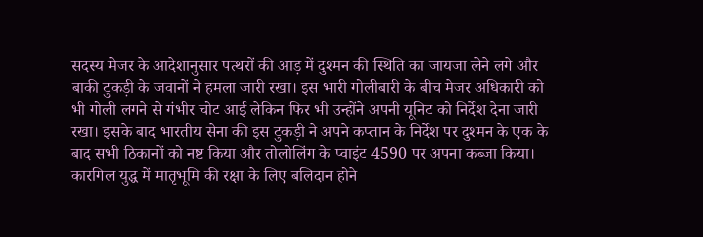सदस्य मेजर के आदेशानुसार पत्थरों की आड़ में दुश्मन की स्थिति का जायजा लेने लगे और बाकी टुकड़ी के जवानों ने हमला जारी रखा। इस भारी गोलीबारी के बीच मेजर अधिकारी को भी गोली लगने से गंभीर चोट आई लेकिन फिर भी उन्होंने अपनी यूनिट को निर्देश देना जारी रखा। इसके बाद भारतीय सेना की इस टुकड़ी ने अपने कप्तान के निर्देश पर दुश्मन के एक के बाद सभी ठिकानों को नष्ट किया और तोलोलिंग के प्वाइंट 4590 पर अपना कब्जा किया। कारगिल युद्ध में मातृभूमि की रक्षा के लिए बलिदान होने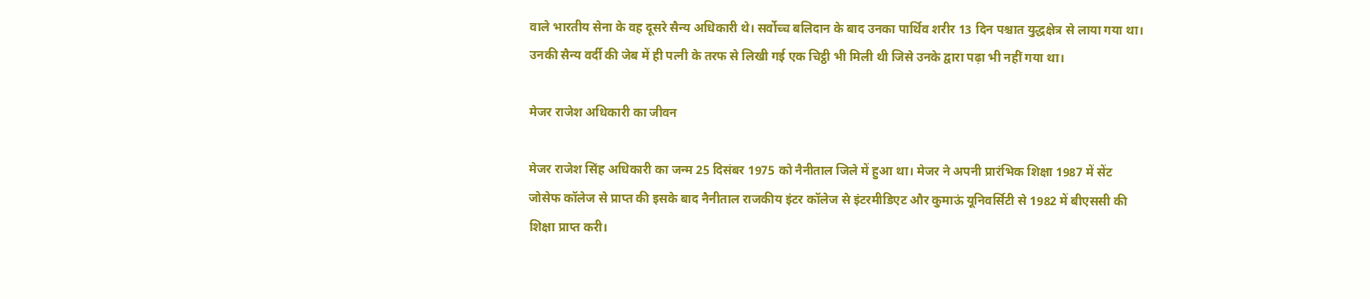वाले भारतीय सेना के वह दूसरे सैन्य अधिकारी थे। सर्वोच्च बलिदान के बाद उनका पार्थिव शरीर 13 दिन पश्चात युद्धक्षेत्र से लाया गया था। उनकी सैन्य वर्दी की जेब में ही पत्नी के तरफ से लिखी गई एक चिट्ठी भी मिली थी जिसे उनके द्वारा पढ़ा भी नहीं गया था।

मेजर राजेश अधिकारी का जीवन

मेजर राजेश सिंह अधिकारी का जन्म 25 दिसंबर 1975 को नैनीताल जिले में हुआ था। मेजर ने अपनी प्रारंभिक शिक्षा 1987 में सेंट जोसेफ कॉलेज से प्राप्त की इसके बाद नैनीताल राजकीय इंटर कॉलेज से इंटरमीडिएट और कुमाऊं यूनिवर्सिटी से 1982 में बीएससी की शिक्षा प्राप्त करी।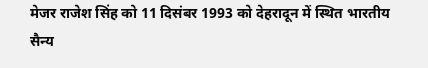मेजर राजेश सिंह को 11 दिसंबर 1993 को देहरादून में स्थित भारतीय सैन्य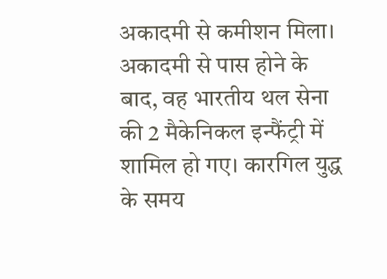अकादमी से कमीशन मिला। अकादमी से पास होने के बाद, वह भारतीय थल सेना की 2 मैकेनिकल इन्फैंट्री में शामिल हो गए। कारगिल युद्ध के समय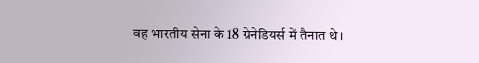वह भारतीय सेना के 18 ग्रेनेडियर्स में तैनात थे।